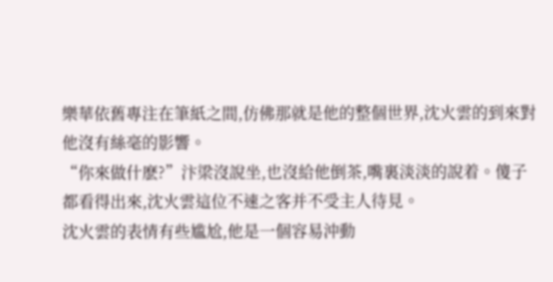樂華依舊專注在筆紙之間,仿佛那就是他的整個世界,沈火雲的到來對他沒有絲毫的影響。
“你來做什麽?”汴梁沒說坐,也沒給他倒茶,嘴裏淡淡的說着。傻子都看得出來,沈火雲這位不速之客并不受主人待見。
沈火雲的表情有些尴尬,他是一個容易沖動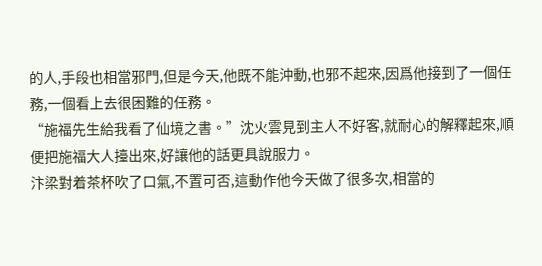的人,手段也相當邪門,但是今天,他既不能沖動,也邪不起來,因爲他接到了一個任務,一個看上去很困難的任務。
“施福先生給我看了仙境之書。”沈火雲見到主人不好客,就耐心的解釋起來,順便把施福大人擡出來,好讓他的話更具說服力。
汴梁對着茶杯吹了口氣,不置可否,這動作他今天做了很多次,相當的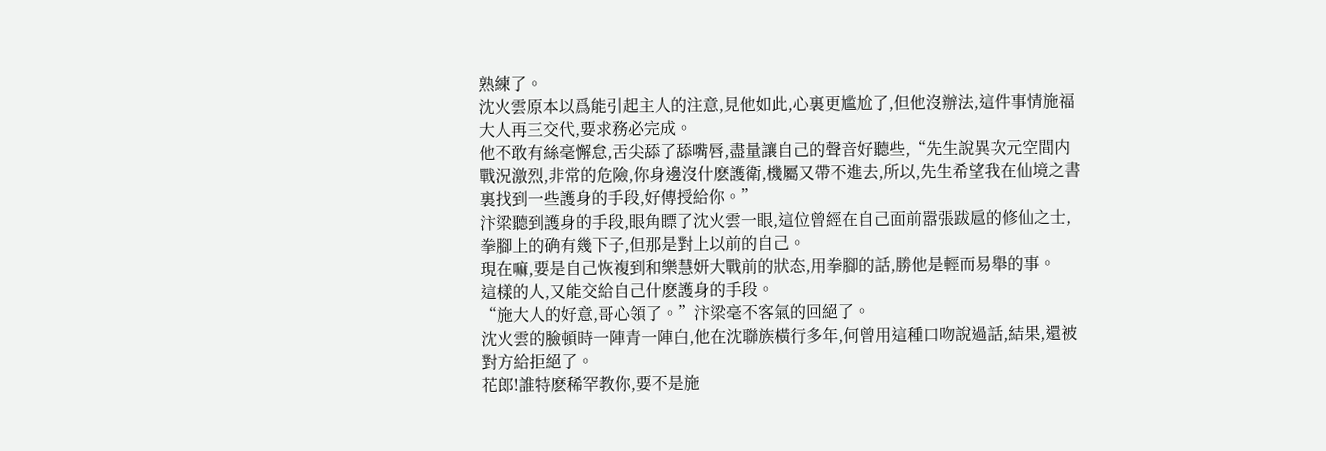熟練了。
沈火雲原本以爲能引起主人的注意,見他如此,心裏更尴尬了,但他沒辦法,這件事情施福大人再三交代,要求務必完成。
他不敢有絲毫懈怠,舌尖舔了舔嘴唇,盡量讓自己的聲音好聽些,“先生說異次元空間内戰況激烈,非常的危險,你身邊沒什麽護衛,機屬又帶不進去,所以,先生希望我在仙境之書裏找到一些護身的手段,好傳授給你。”
汴梁聽到護身的手段,眼角瞟了沈火雲一眼,這位曾經在自己面前嚣張跋扈的修仙之士,拳腳上的确有幾下子,但那是對上以前的自己。
現在嘛,要是自己恢複到和樂慧妍大戰前的狀态,用拳腳的話,勝他是輕而易舉的事。
這樣的人,又能交給自己什麽護身的手段。
“施大人的好意,哥心領了。”汴梁毫不客氣的回絕了。
沈火雲的臉頓時一陣青一陣白,他在沈聯族橫行多年,何曾用這種口吻說過話,結果,還被對方給拒絕了。
花郎!誰特麽稀罕教你,要不是施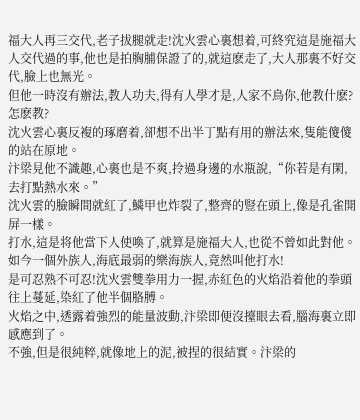福大人再三交代,老子拔腿就走!沈火雲心裏想着,可終究這是施福大人交代過的事,他也是拍胸脯保證了的,就這麽走了,大人那裏不好交代,臉上也無光。
但他一時沒有辦法,教人功夫,得有人學才是,人家不鳥你,他教什麽?怎麽教?
沈火雲心裏反複的琢磨着,卻想不出半丁點有用的辦法來,隻能傻傻的站在原地。
汴梁見他不識趣,心裏也是不爽,拎過身邊的水瓶說,“你若是有閑,去打點熱水來。”
沈火雲的臉瞬間就紅了,鱗甲也炸裂了,整齊的豎在頭上,像是孔雀開屏一樣。
打水,這是将他當下人使喚了,就算是施福大人,也從不曾如此對他。
如今一個外族人,海底最弱的樂海族人,竟然叫他打水!
是可忍熟不可忍!沈火雲雙拳用力一握,赤紅色的火焰沿着他的拳頭往上蔓延,染紅了他半個胳膊。
火焰之中,透露着強烈的能量波動,汴梁即便沒擡眼去看,腦海裏立即感應到了。
不強,但是很純粹,就像地上的泥,被捏的很結實。汴梁的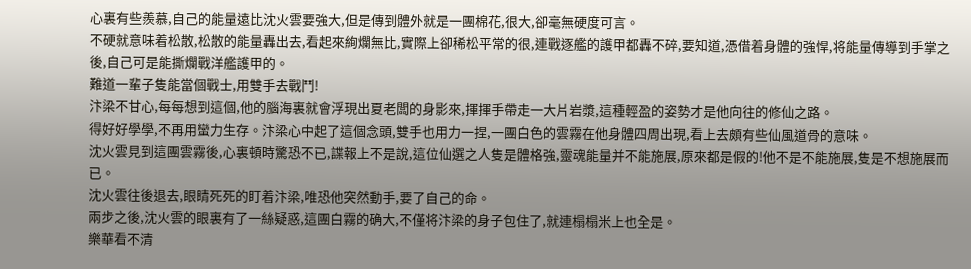心裏有些羨慕,自己的能量遠比沈火雲要強大,但是傳到體外就是一團棉花,很大,卻毫無硬度可言。
不硬就意味着松散,松散的能量轟出去,看起來絢爛無比,實際上卻稀松平常的很,連戰逐艦的護甲都轟不碎,要知道,憑借着身體的強悍,将能量傳導到手掌之後,自己可是能撕爛戰洋艦護甲的。
難道一輩子隻能當個戰士,用雙手去戰鬥!
汴梁不甘心,每每想到這個,他的腦海裏就會浮現出夏老闆的身影來,揮揮手帶走一大片岩漿,這種輕盈的姿勢才是他向往的修仙之路。
得好好學學,不再用蠻力生存。汴梁心中起了這個念頭,雙手也用力一捏,一團白色的雲霧在他身體四周出現,看上去頗有些仙風道骨的意味。
沈火雲見到這團雲霧後,心裏頓時驚恐不已,諜報上不是說,這位仙選之人隻是體格強,靈魂能量并不能施展,原來都是假的!他不是不能施展,隻是不想施展而已。
沈火雲往後退去,眼睛死死的盯着汴梁,唯恐他突然動手,要了自己的命。
兩步之後,沈火雲的眼裏有了一絲疑惑,這團白霧的确大,不僅将汴梁的身子包住了,就連榻榻米上也全是。
樂華看不清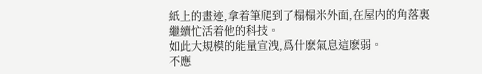紙上的畫迹,拿着筆爬到了榻榻米外面,在屋内的角落裏繼續忙活着他的科技。
如此大規模的能量宣洩,爲什麽氣息這麽弱。
不應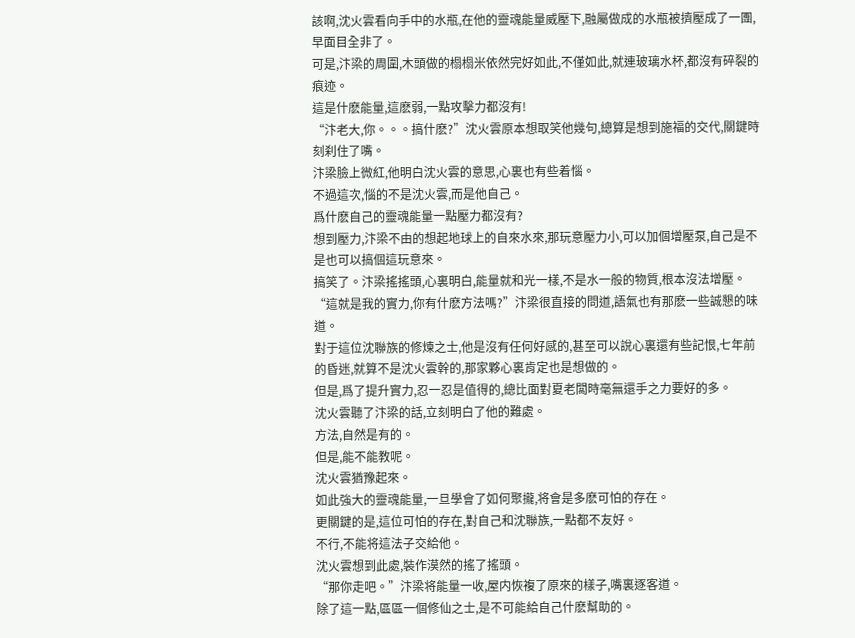該啊,沈火雲看向手中的水瓶,在他的靈魂能量威壓下,融屬做成的水瓶被擠壓成了一團,早面目全非了。
可是,汴梁的周圍,木頭做的榻榻米依然完好如此,不僅如此,就連玻璃水杯,都沒有碎裂的痕迹。
這是什麽能量,這麽弱,一點攻擊力都沒有!
“汴老大,你。。。搞什麽?”沈火雲原本想取笑他幾句,總算是想到施福的交代,關鍵時刻刹住了嘴。
汴梁臉上微紅,他明白沈火雲的意思,心裏也有些着惱。
不過這次,惱的不是沈火雲,而是他自己。
爲什麽自己的靈魂能量一點壓力都沒有?
想到壓力,汴梁不由的想起地球上的自來水來,那玩意壓力小,可以加個增壓泵,自己是不是也可以搞個這玩意來。
搞笑了。汴梁搖搖頭,心裏明白,能量就和光一樣,不是水一般的物質,根本沒法增壓。
“這就是我的實力,你有什麽方法嗎?”汴梁很直接的問道,語氣也有那麽一些誠懇的味道。
對于這位沈聯族的修煉之士,他是沒有任何好感的,甚至可以說心裏還有些記恨,七年前的昏迷,就算不是沈火雲幹的,那家夥心裏肯定也是想做的。
但是,爲了提升實力,忍一忍是值得的,總比面對夏老闆時毫無還手之力要好的多。
沈火雲聽了汴梁的話,立刻明白了他的難處。
方法,自然是有的。
但是,能不能教呢。
沈火雲猶豫起來。
如此強大的靈魂能量,一旦學會了如何聚攏,将會是多麽可怕的存在。
更關鍵的是,這位可怕的存在,對自己和沈聯族,一點都不友好。
不行,不能将這法子交給他。
沈火雲想到此處,裝作漠然的搖了搖頭。
“那你走吧。”汴梁将能量一收,屋内恢複了原來的樣子,嘴裏逐客道。
除了這一點,區區一個修仙之士,是不可能給自己什麽幫助的。